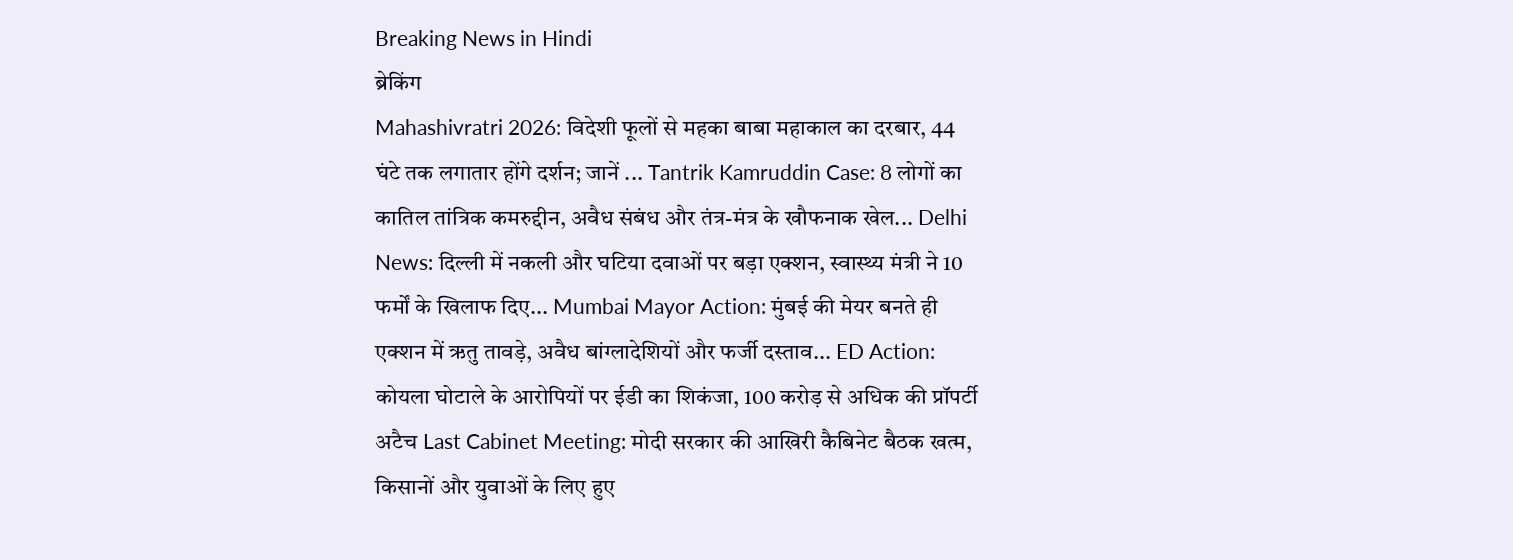Breaking News in Hindi
ब्रेकिंग
Mahashivratri 2026: विदेशी फूलों से महका बाबा महाकाल का दरबार, 44 घंटे तक लगातार होंगे दर्शन; जानें ... Tantrik Kamruddin Case: 8 लोगों का कातिल तांत्रिक कमरुद्दीन, अवैध संबंध और तंत्र-मंत्र के खौफनाक खेल... Delhi News: दिल्ली में नकली और घटिया दवाओं पर बड़ा एक्शन, स्वास्थ्य मंत्री ने 10 फर्मों के खिलाफ दिए... Mumbai Mayor Action: मुंबई की मेयर बनते ही एक्शन में ऋतु तावड़े, अवैध बांग्लादेशियों और फर्जी दस्ताव... ED Action: कोयला घोटाले के आरोपियों पर ईडी का शिकंजा, 100 करोड़ से अधिक की प्रॉपर्टी अटैच Last Cabinet Meeting: मोदी सरकार की आखिरी कैबिनेट बैठक खत्म, किसानों और युवाओं के लिए हुए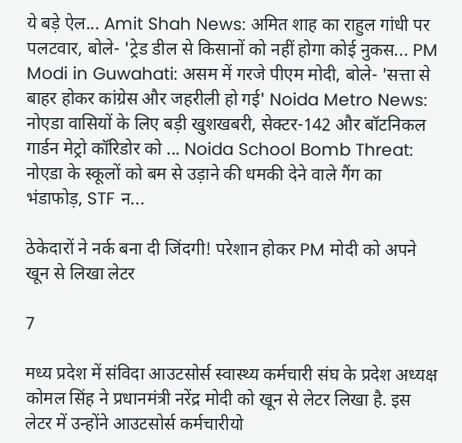ये बड़े ऐल... Amit Shah News: अमित शाह का राहुल गांधी पर पलटवार, बोले- 'ट्रेड डील से किसानों को नहीं होगा कोई नुकस... PM Modi in Guwahati: असम में गरजे पीएम मोदी, बोले- 'सत्ता से बाहर होकर कांग्रेस और जहरीली हो गई' Noida Metro News: नोएडा वासियों के लिए बड़ी खुशखबरी, सेक्टर-142 और बॉटनिकल गार्डन मेट्रो कॉरिडोर को ... Noida School Bomb Threat: नोएडा के स्कूलों को बम से उड़ाने की धमकी देने वाले गैंग का भंडाफोड़, STF न...

ठेकेदारों ने नर्क बना दी जिंदगी! परेशान होकर PM मोदी को अपने खून से लिखा लेटर

7

मध्य प्रदेश में संविदा आउटसोर्स स्वास्थ्य कर्मचारी संघ के प्रदेश अध्यक्ष कोमल सिंह ने प्रधानमंत्री नरेंद्र मोदी को खून से लेटर लिखा है. इस लेटर में उन्होंने आउटसोर्स कर्मचारीयो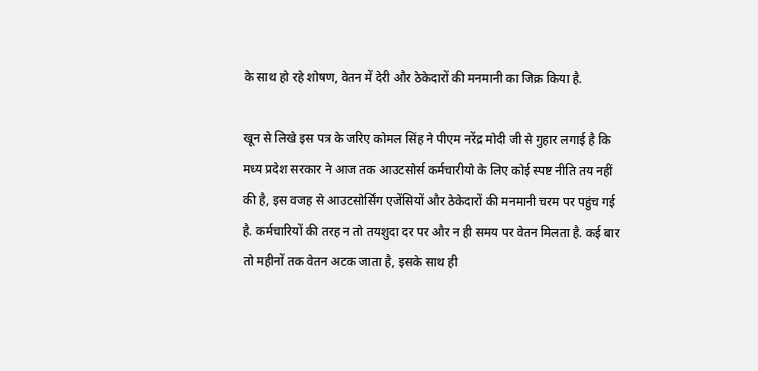के साथ हो रहे शोषण, वेतन में देरी और ठेकेदारों की मनमानी का जिक्र किया है.

खून से लिखे इस पत्र के जरिए कोमल सिंह ने पीएम नरेंद्र मोदी जी से गुहार लगाई है कि मध्य प्रदेश सरकार ने आज तक आउटसोर्स कर्मचारीयो के लिए कोई स्पष्ट नीति तय नहीं की है, इस वजह से आउटसोर्सिंग एजेंसियों और ठेकेदारों की मनमानी चरम पर पहुंच गई है. कर्मचारियों की तरह न तो तयशुदा दर पर और न ही समय पर वेतन मिलता है. कई बार तो महीनों तक वेतन अटक जाता है, इसके साथ ही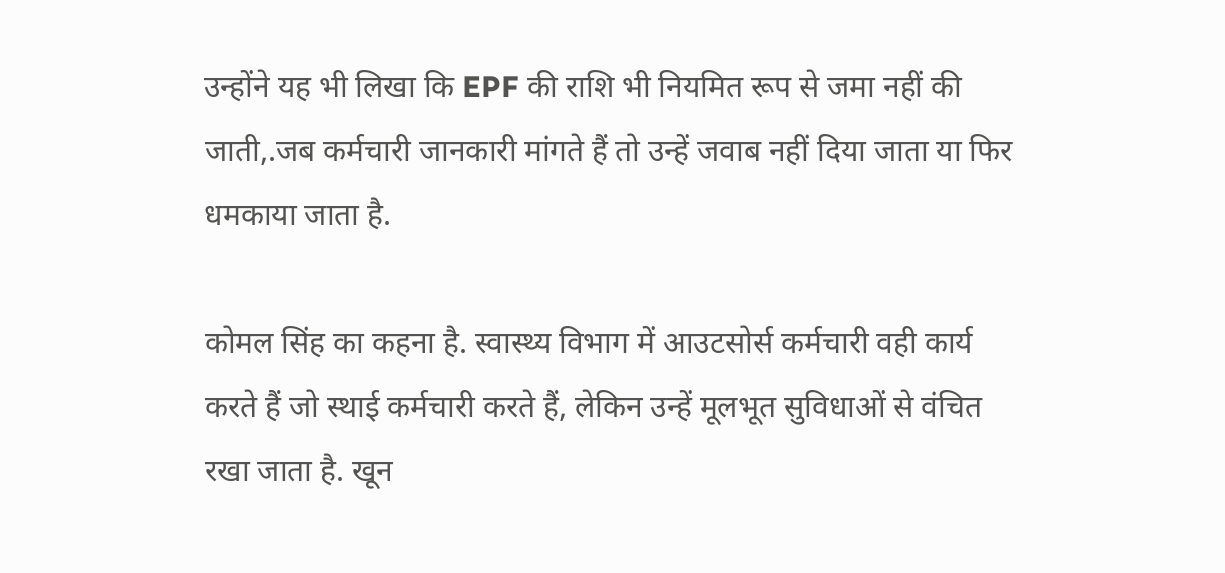उन्होंने यह भी लिखा कि EPF की राशि भी नियमित रूप से जमा नहीं की जाती,.जब कर्मचारी जानकारी मांगते हैं तो उन्हें जवाब नहीं दिया जाता या फिर धमकाया जाता है.

कोमल सिंह का कहना है. स्वास्थ्य विभाग में आउटसोर्स कर्मचारी वही कार्य करते हैं जो स्थाई कर्मचारी करते हैं, लेकिन उन्हें मूलभूत सुविधाओं से वंचित रखा जाता है. खून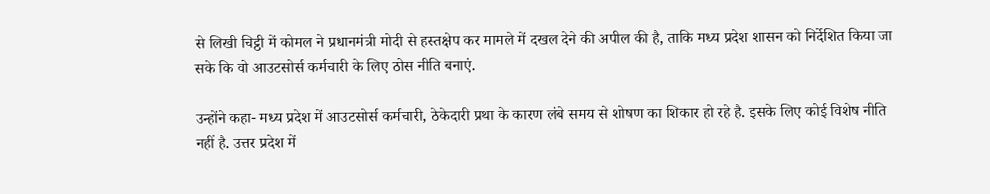से लिखी चिट्ठी में कोमल ने प्रधानमंत्री मोदी से हस्तक्षेप कर मामले में दखल देने की अपील की है, ताकि मध्य प्रदेश शासन को निर्देशित किया जा सके कि वो आउटसोर्स कर्मचारी के लिए ठोस नीति बनाएं.

उन्होंने कहा- मध्य प्रदेश में आउटसोर्स कर्मचारी, ठेकेदारी प्रथा के कारण लंबे समय से शोषण का शिकार हो रहे है. इसके लिए कोई विशेष नीति नहीं है. उत्तर प्रदेश में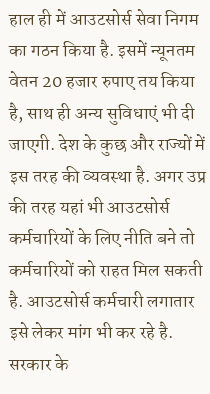हाल ही में आउटसोर्स सेवा निगम का गठन किया है. इसमें न्यूनतम वेतन 20 हजार रुपाए तय किया है, साथ ही अन्य सुविधाएं भी दी जाएगी. देश के कुछ और राज्यों में इस तरह की व्यवस्था है. अगर उप्र की तरह यहां भी आउटसोर्स कर्मचारियों के लिए नीति बने तो कर्मचारियों को राहत मिल सकती है. आउटसोर्स कर्मचारी लगातार इसे लेकर मांग भी कर रहे है. सरकार के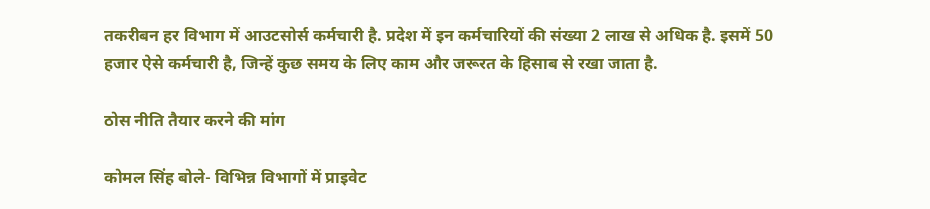तकरीबन हर विभाग में आउटसोर्स कर्मचारी है. प्रदेश में इन कर्मचारियों की संख्या 2 लाख से अधिक है. इसमें 50 हजार ऐसे कर्मचारी है, जिन्हें कुछ समय के लिए काम और जरूरत के हिसाब से रखा जाता है.

ठोस नीति तैयार करने की मांग

कोमल सिंह बोले- विभिन्न विभागों में प्राइवेट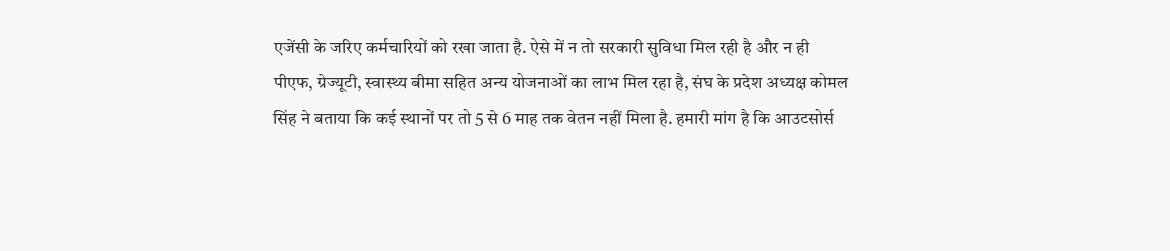एजेंसी के जरिए कर्मचारियों को रखा जाता है. ऐसे में न तो सरकारी सुविधा मिल रही है और न ही पीएफ, ग्रेज्यूटी, स्वास्थ्य बीमा सहित अन्य योजनाओं का लाभ मिल रहा है, संघ के प्रदेश अध्यक्ष कोमल सिंह ने बताया कि कई स्थानों पर तो 5 से 6 माह तक वेतन नहीं मिला है. हमारी मांग है कि आउटसोर्स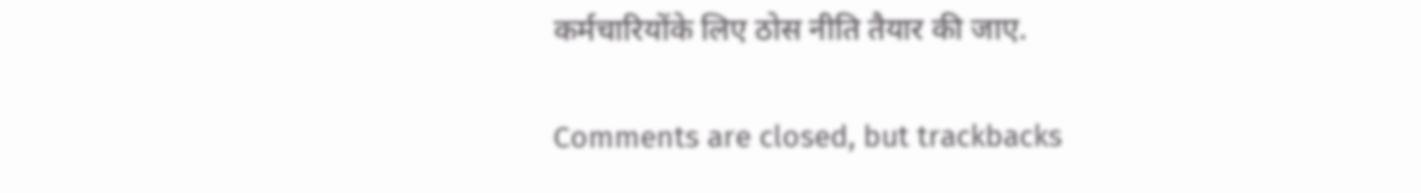कर्मचारियोंके लिए ठोस नीति तैयार की जाए.

Comments are closed, but trackbacks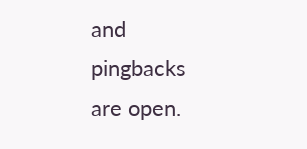and pingbacks are open.